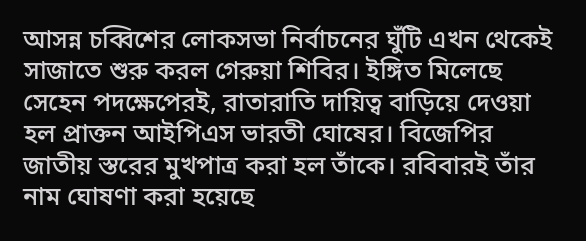আসন্ন চব্বিশের লোকসভা নির্বাচনের ঘুঁটি এখন থেকেই সাজাতে শুরু করল গেরুয়া শিবির। ইঙ্গিত মিলেছে সেহেন পদক্ষেপেরই, রাতারাতি দায়িত্ব বাড়িয়ে দেওয়া হল প্রাক্তন আইপিএস ভারতী ঘোষের। বিজেপির জাতীয় স্তরের মুখপাত্র করা হল তাঁকে। রবিবারই তাঁর নাম ঘোষণা করা হয়েছে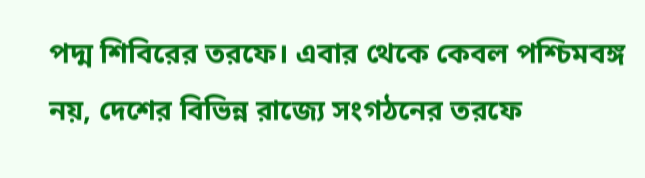পদ্ম শিবিরের তরফে। এবার থেকে কেবল পশ্চিমবঙ্গ নয়, দেশের বিভিন্ন রাজ্যে সংগঠনের তরফে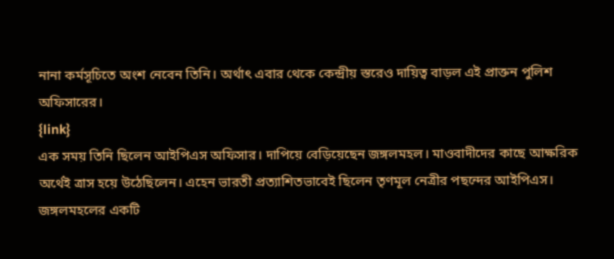নানা কর্মসূচিতে অংশ নেবেন তিনি। অর্থাৎ এবার থেকে কেন্দ্রীয় স্তরেও দায়িত্ব বাড়ল এই প্রাক্তন পুলিশ অফিসারের।
{link}
এক সময় তিনি ছিলেন আইপিএস অফিসার। দাপিয়ে বেড়িয়েছেন জঙ্গলমহল। মাওবাদীদের কাছে আক্ষরিক অর্থেই ত্রাস হয়ে উঠেছিলেন। এহেন ভারতী প্রত্যাশিতভাবেই ছিলেন তৃণমূল নেত্রীর পছন্দের আইপিএস। জঙ্গলমহলের একটি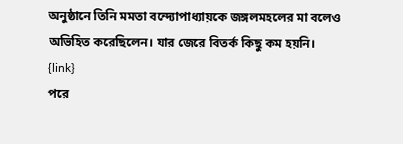অনুষ্ঠানে তিনি মমতা বন্দ্যোপাধ্যায়কে জঙ্গলমহলের মা বলেও অভিহিত করেছিলেন। যার জেরে বিতর্ক কিছু কম হয়নি।
{link}
পরে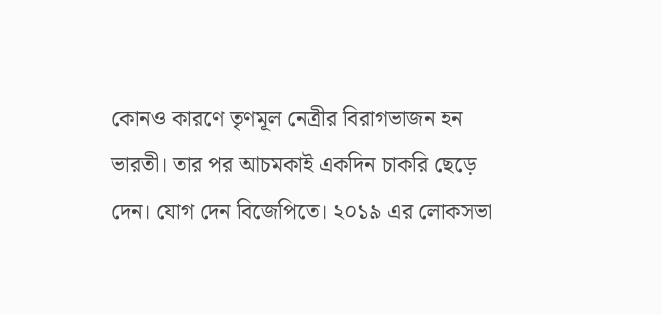কোনও কারণে তৃণমূল নেত্রীর বিরাগভাজন হন ভারতী। তার পর আচমকাই একদিন চাকরি ছেড়ে দেন। যোগ দেন বিজেপিতে। ২০১৯ এর লোকসভা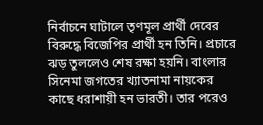নির্বাচনে ঘাটালে তৃণমূল প্রার্থী দেবের বিরুদ্ধে বিজেপির প্রার্থী হন তিনি। প্রচারে ঝড় তুললেও শেষ রক্ষা হয়নি। বাংলার সিনেমা জগতের খ্যাতনামা নায়কের কাছে ধরাশায়ী হন ভারতী। তার পরেও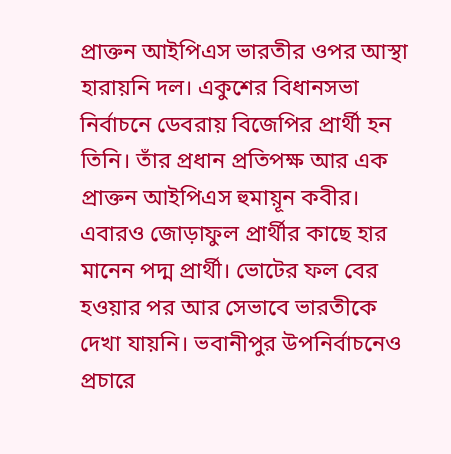প্রাক্তন আইপিএস ভারতীর ওপর আস্থা হারায়নি দল। একুশের বিধানসভা নির্বাচনে ডেবরায় বিজেপির প্রার্থী হন তিনি। তাঁর প্রধান প্রতিপক্ষ আর এক প্রাক্তন আইপিএস হুমায়ূন কবীর। এবারও জোড়াফুল প্রার্থীর কাছে হার মানেন পদ্ম প্রার্থী। ভোটের ফল বের হওয়ার পর আর সেভাবে ভারতীকে দেখা যায়নি। ভবানীপুর উপনির্বাচনেও প্রচারে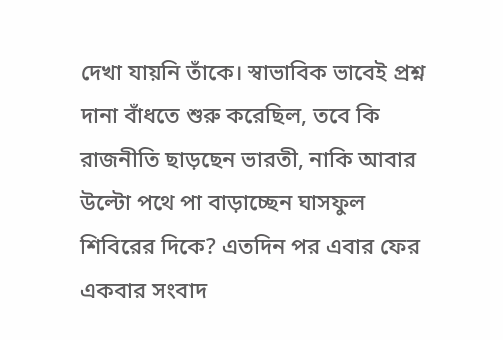দেখা যায়নি তাঁকে। স্বাভাবিক ভাবেই প্রশ্ন দানা বাঁধতে শুরু করেছিল, তবে কি রাজনীতি ছাড়ছেন ভারতী, নাকি আবার উল্টো পথে পা বাড়াচ্ছেন ঘাসফুল শিবিরের দিকে? এতদিন পর এবার ফের একবার সংবাদ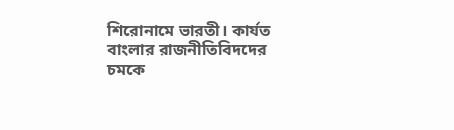শিরোনামে ভারতী। কার্যত বাংলার রাজনীতিবিদদের চমকে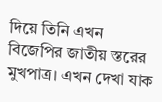দিয়ে তিনি এখন বিজেপির জাতীয় স্তরের মুখপাত্র। এখন দেখা যাক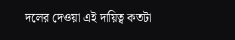দলের দেওয়া এই দায়িত্ব কতটা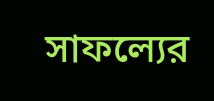সাফল্যের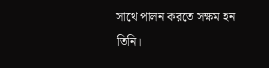সাথে পালন করতে সক্ষম হন তিনি।